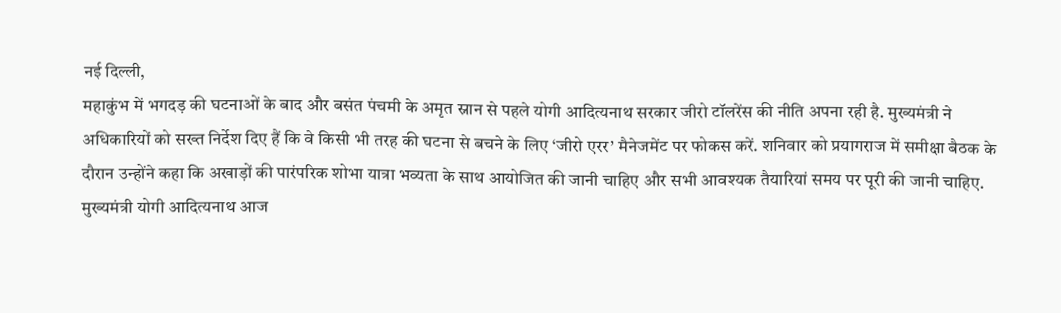नई दिल्ली,
महाकुंभ में भगदड़ की घटनाओं के बाद और बसंत पंचमी के अमृत स्नान से पहले योगी आदित्यनाथ सरकार जीरो टॉलरेंस की नीति अपना रही है. मुख्यमंत्री ने अधिकारियों को सख्त निर्देश दिए हैं कि वे किसी भी तरह की घटना से बचने के लिए ‘जीरो एरर’ मैनेजमेंट पर फोकस करें. शनिवार को प्रयागराज में समीक्षा बैठक के दौरान उन्होंने कहा कि अखाड़ों की पारंपरिक शोभा यात्रा भव्यता के साथ आयोजित की जानी चाहिए और सभी आवश्यक तैयारियां समय पर पूरी की जानी चाहिए.
मुख्यमंत्री योगी आदित्यनाथ आज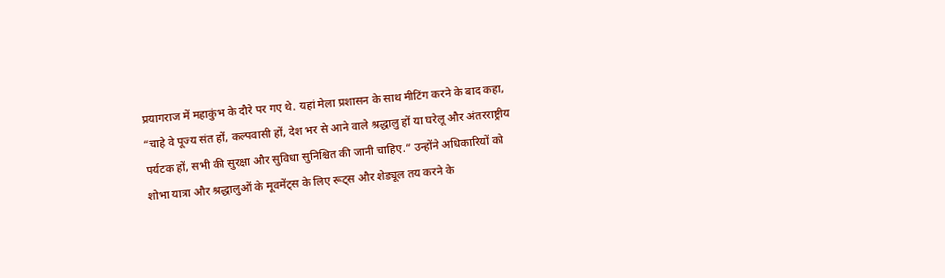प्रयागराज में महाकुंभ के दौरे पर गए थे. यहां मेला प्रशासन के साथ मीटिंग करने के बाद कहा, “चाहे वे पूज्य संत हों, कल्पवासी हों, देश भर से आने वाले श्रद्धालु हों या घरेलू और अंतरराष्ट्रीय पर्यटक हों, सभी की सुरक्षा और सुविधा सुनिश्चित की जानी चाहिए.” उन्होंने अधिकारियों को शोभा यात्रा और श्रद्धालुओं के मूवमेंट्स के लिए रूट्स और शेड्यूल तय करने के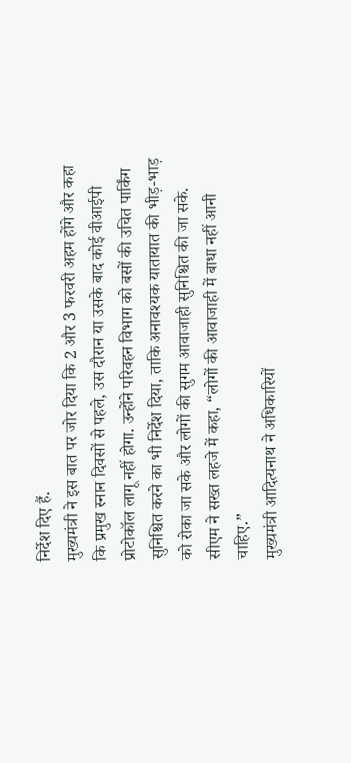निर्देश दिए हैं.
मुख्यमंत्री ने इस बात पर जोर दिया कि 2 और 3 फरवरी अहम होंगे और कहा कि प्रमुख स्नान दिवसों से पहले, उस दौरान या उसके बाद कोई वीआईपी प्रोटोकॉल लागू नहीं होगा. उन्होंने परिवहन विभाग को बसों की उचित पार्किंग सुनिश्चित करने का भी निर्देश दिया, ताकि अनावश्यक यातायात की भीड़-भाड़ को रोका जा सके और लोगों की सुगम आवाजाही सुनिश्चित की जा सके. सीएम ने सख्त लहजे में कहा, “लोगों की आवाजाही में बाधा नहीं आनी चाहिए.”
मुख्यमंत्री आदित्यनाथ ने अधिकारियों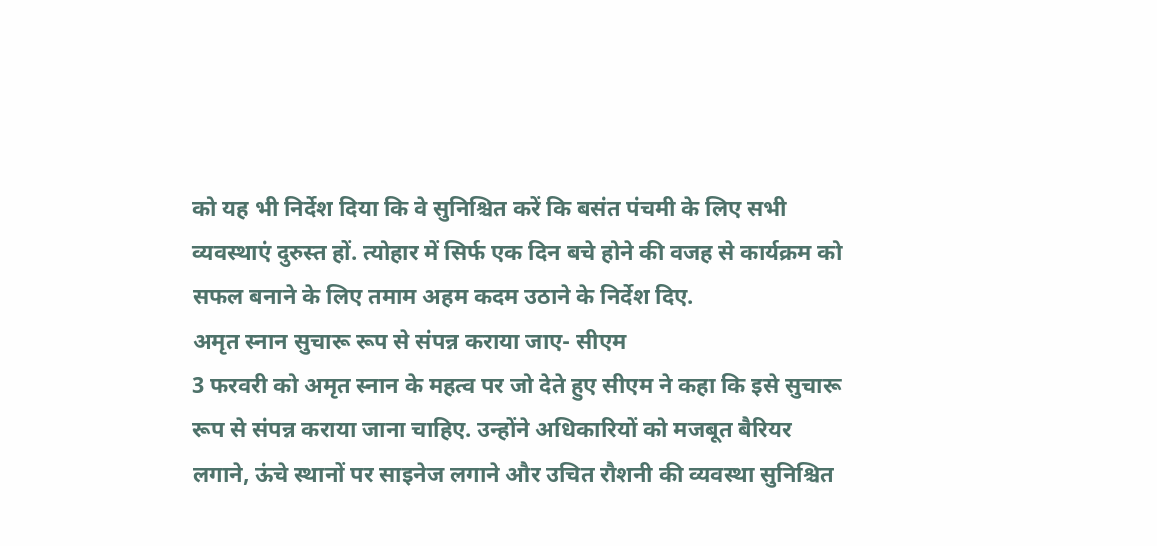को यह भी निर्देश दिया कि वे सुनिश्चित करें कि बसंत पंचमी के लिए सभी व्यवस्थाएं दुरुस्त हों. त्योहार में सिर्फ एक दिन बचे होने की वजह से कार्यक्रम को सफल बनाने के लिए तमाम अहम कदम उठाने के निर्देश दिए.
अमृत स्नान सुचारू रूप से संपन्न कराया जाए- सीएम
3 फरवरी को अमृत स्नान के महत्व पर जो देते हुए सीएम ने कहा कि इसे सुचारू रूप से संपन्न कराया जाना चाहिए. उन्होंने अधिकारियों को मजबूत बैरियर लगाने, ऊंचे स्थानों पर साइनेज लगाने और उचित रौशनी की व्यवस्था सुनिश्चित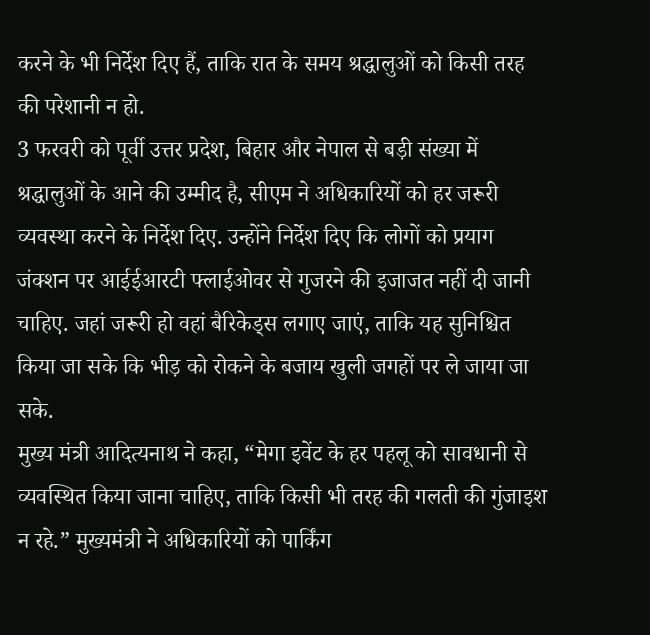करने के भी निर्देश दिए हैं, ताकि रात के समय श्रद्धालुओं को किसी तरह की परेशानी न हो.
3 फरवरी को पूर्वी उत्तर प्रदेश, बिहार और नेपाल से बड़ी संख्या में श्रद्धालुओं के आने की उम्मीद है, सीएम ने अधिकारियों को हर जरूरी व्यवस्था करने के निर्देश दिए. उन्होंने निर्देश दिए कि लोगों को प्रयाग जंक्शन पर आईईआरटी फ्लाईओवर से गुजरने की इजाजत नहीं दी जानी चाहिए. जहां जरूरी हो वहां बैरिकेड्स लगाए जाएं, ताकि यह सुनिश्चित किया जा सके कि भीड़ को रोकने के बजाय खुली जगहों पर ले जाया जा सके.
मुख्य मंत्री आदित्यनाथ ने कहा, “मेगा इवेंट के हर पहलू को सावधानी से व्यवस्थित किया जाना चाहिए, ताकि किसी भी तरह की गलती की गुंजाइश न रहे.” मुख्यमंत्री ने अधिकारियों को पार्किंग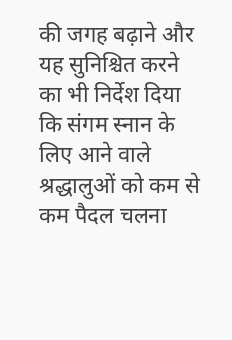की जगह बढ़ाने और यह सुनिश्चित करने का भी निर्देश दिया कि संगम स्नान के लिए आने वाले श्रद्धालुओं को कम से कम पैदल चलना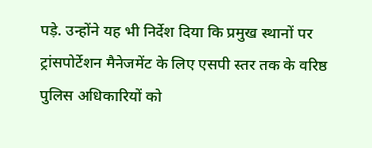पड़े. उन्होंने यह भी निर्देश दिया कि प्रमुख स्थानों पर ट्रांसपोर्टेशन मैनेजमेंट के लिए एसपी स्तर तक के वरिष्ठ पुलिस अधिकारियों को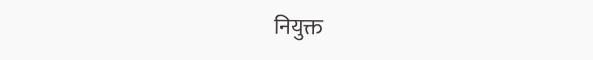नियुक्त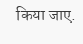किया जाए.